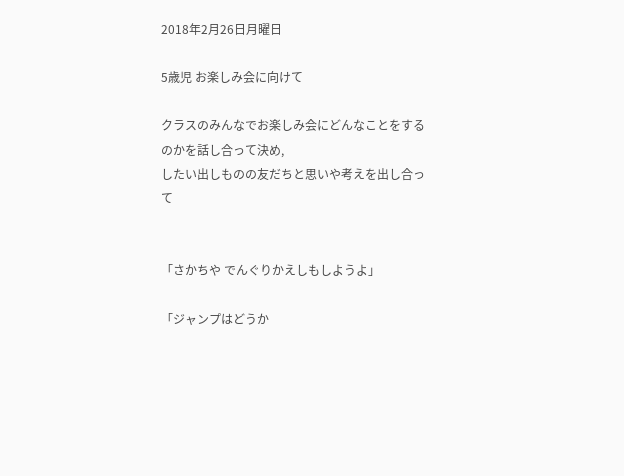2018年2月26日月曜日

5歳児 お楽しみ会に向けて

クラスのみんなでお楽しみ会にどんなことをするのかを話し合って決め,
したい出しものの友だちと思いや考えを出し合って


「さかちや でんぐりかえしもしようよ」

「ジャンプはどうか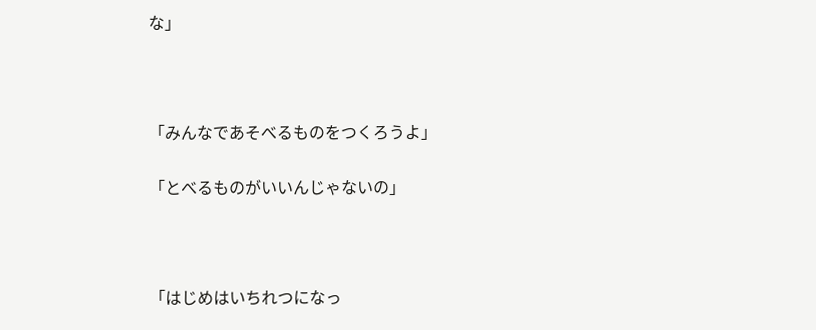な」



「みんなであそべるものをつくろうよ」

「とべるものがいいんじゃないの」



「はじめはいちれつになっ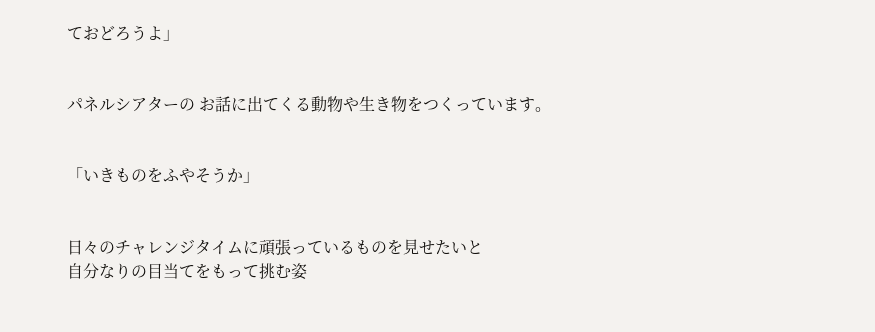ておどろうよ」


パネルシアターの お話に出てくる動物や生き物をつくっています。


「いきものをふやそうか」


日々のチャレンジタイムに頑張っているものを見せたいと
自分なりの目当てをもって挑む姿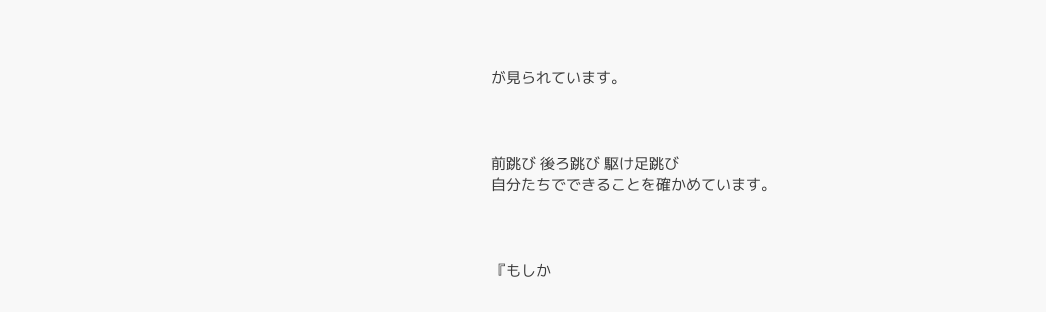が見られています。



前跳び 後ろ跳び 駆け足跳び
自分たちでできることを確かめています。



『もしか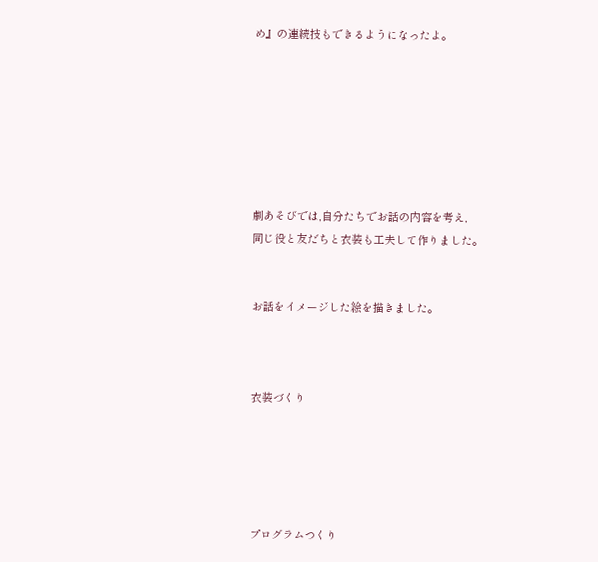め』の連続技もできるようになったよ。







劇あそびでは,自分たちでお話の内容を考え,
同じ役と友だちと衣装も工夫して作りました。


お話をイメージした絵を描きました。



衣装づくり





プログラムつくり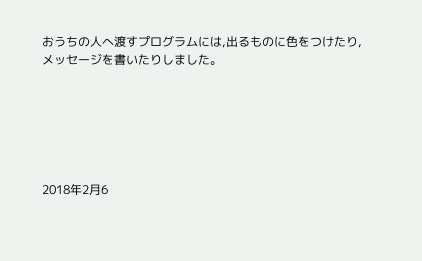おうちの人へ渡すプログラムには,出るものに色をつけたり,
メッセージを書いたりしました。






2018年2月6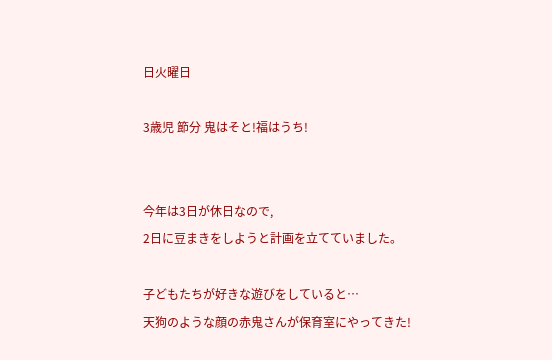日火曜日

3歳児 節分 鬼はそと!福はうち!


今年は3日が休日なので,
2日に豆まきをしようと計画を立てていました。

子どもたちが好きな遊びをしていると…
天狗のような顔の赤鬼さんが保育室にやってきた!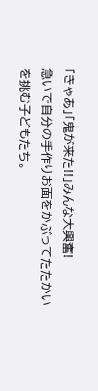「きゃあ」「鬼が来た!!」みんな大興奮!
急いで自分の手作りお面をかぶってたたかいを挑む子どもたち。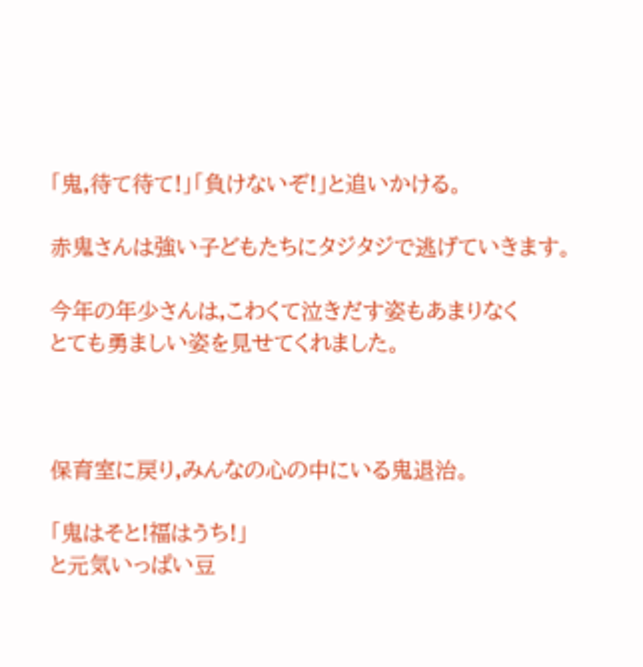「鬼,待て待て!」「負けないぞ!」と追いかける。

赤鬼さんは強い子どもたちにタジタジで逃げていきます。

今年の年少さんは,こわくて泣きだす姿もあまりなく
とても勇ましい姿を見せてくれました。



保育室に戻り,みんなの心の中にいる鬼退治。

「鬼はそと!福はうち!」
と元気いっぱい豆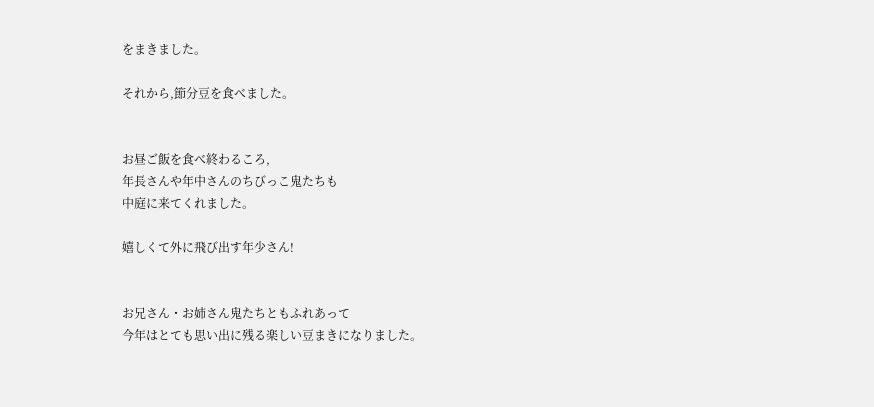をまきました。

それから,節分豆を食べました。


お昼ご飯を食べ終わるころ,
年長さんや年中さんのちびっこ鬼たちも
中庭に来てくれました。

嬉しくて外に飛び出す年少さん!


お兄さん・お姉さん鬼たちともふれあって
今年はとても思い出に残る楽しい豆まきになりました。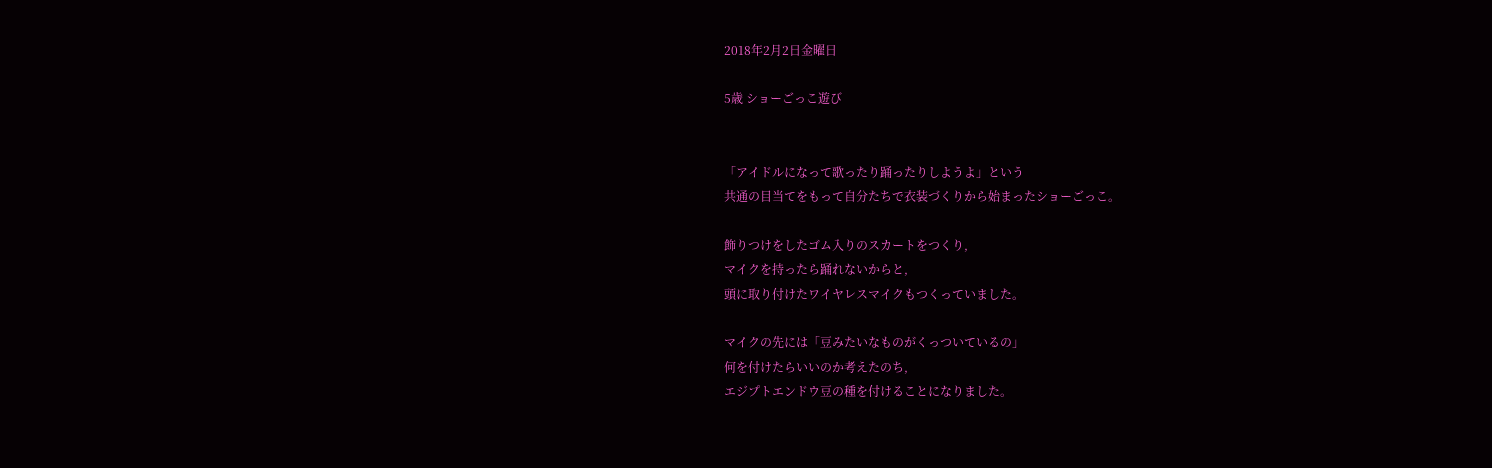2018年2月2日金曜日

5歳 ショーごっこ遊び


「アイドルになって歌ったり踊ったりしようよ」という
共通の目当てをもって自分たちで衣装づくりから始まったショーごっこ。

飾りつけをしたゴム入りのスカートをつくり,
マイクを持ったら踊れないからと,
頭に取り付けたワイヤレスマイクもつくっていました。

マイクの先には「豆みたいなものがくっついているの」
何を付けたらいいのか考えたのち,
エジプトエンドウ豆の種を付けることになりました。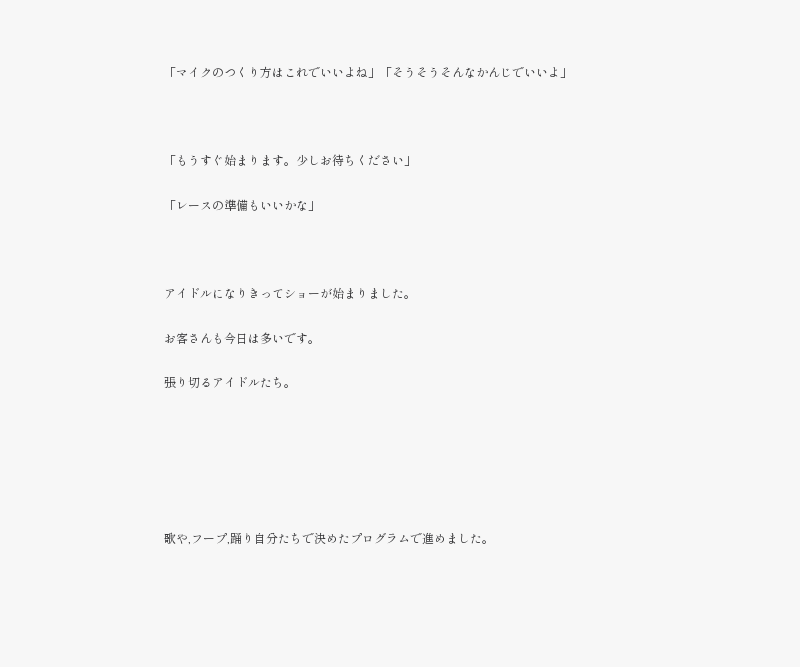「マイクのつくり方はこれでいいよね」「そうそうそんなかんじでいいよ」



「もうすぐ始まります。少しお待ちください」

「レースの準備もいいかな」



アイドルになりきってショーが始まりました。

お客さんも今日は多いです。

張り切るアイドルたち。






歌や,フープ,踊り自分たちで決めたプログラムで進めました。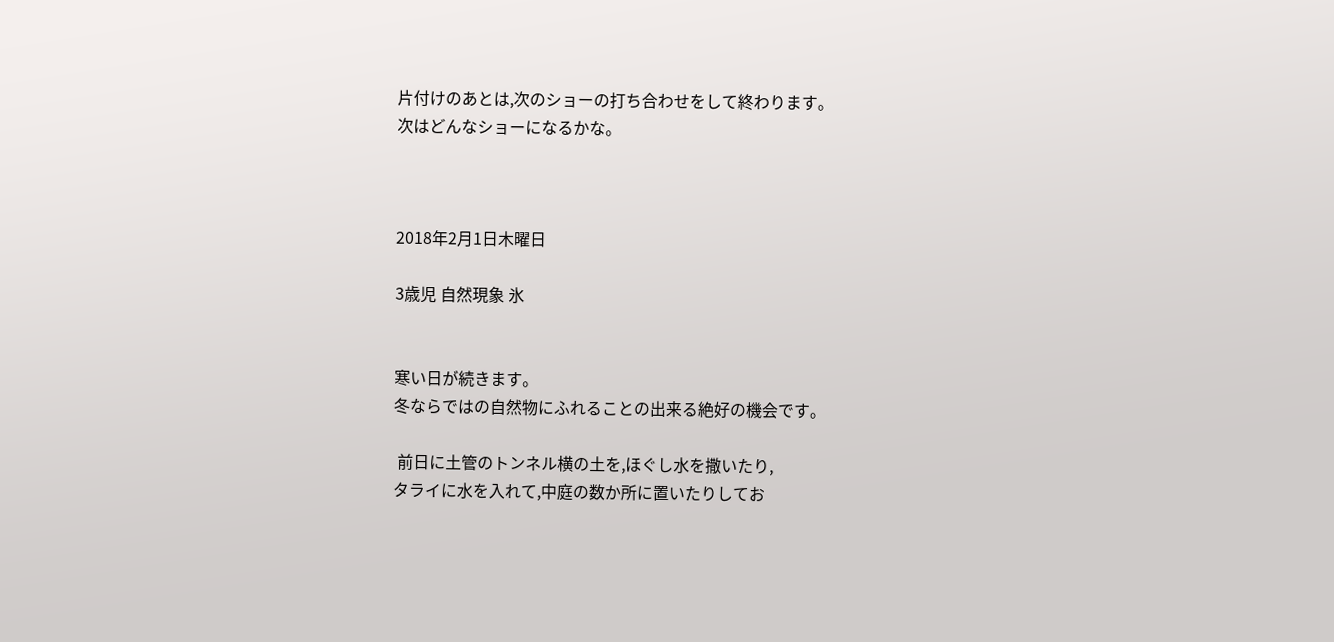片付けのあとは,次のショーの打ち合わせをして終わります。
次はどんなショーになるかな。



2018年2月1日木曜日

3歳児 自然現象 氷


寒い日が続きます。
冬ならではの自然物にふれることの出来る絶好の機会です。

 前日に土管のトンネル横の土を,ほぐし水を撒いたり,
タライに水を入れて,中庭の数か所に置いたりしてお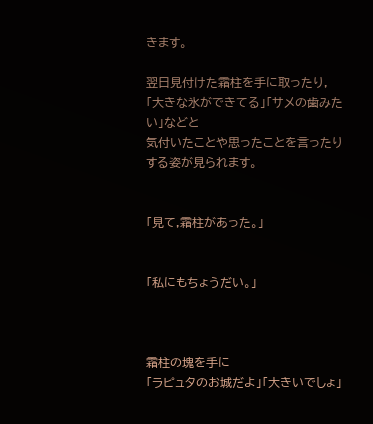きます。

翌日見付けた霜柱を手に取ったり,
「大きな氷ができてる」「サメの歯みたい」などと
気付いたことや思ったことを言ったりする姿が見られます。


「見て,霜柱があった。」


「私にもちょうだい。」



霜柱の塊を手に
「ラピュタのお城だよ」「大きいでしょ」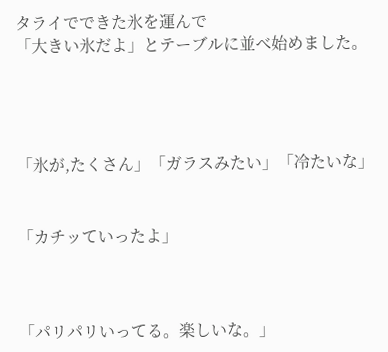タライでできた氷を運んで
「大きい氷だよ」とテーブルに並べ始めました。




「氷が,たくさん」「ガラスみたい」「冷たいな」


「カチッていったよ」



「パリパリいってる。楽しいな。」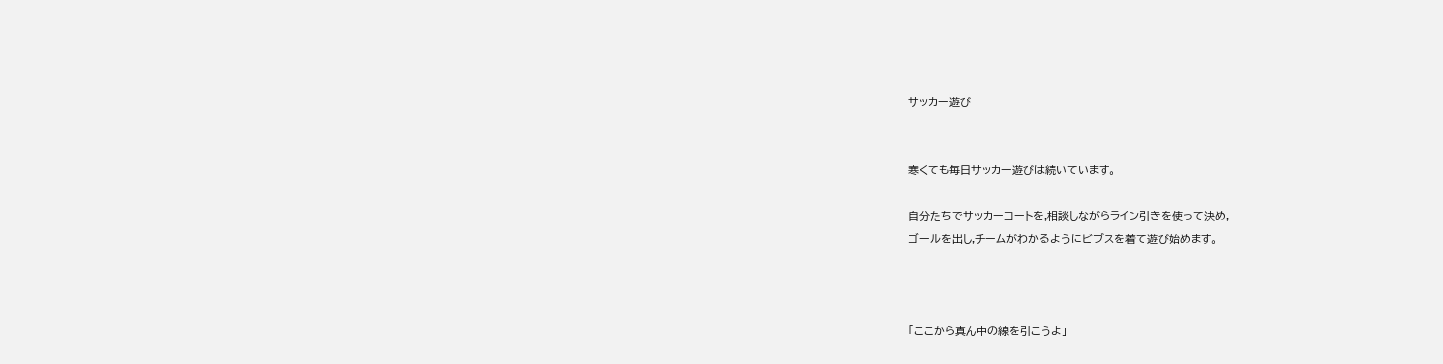サッカー遊び


寒くても毎日サッカー遊びは続いています。

自分たちでサッカーコートを,相談しながらライン引きを使って決め,
ゴールを出し,チームがわかるようにビブスを着て遊び始めます。



「ここから真ん中の線を引こうよ」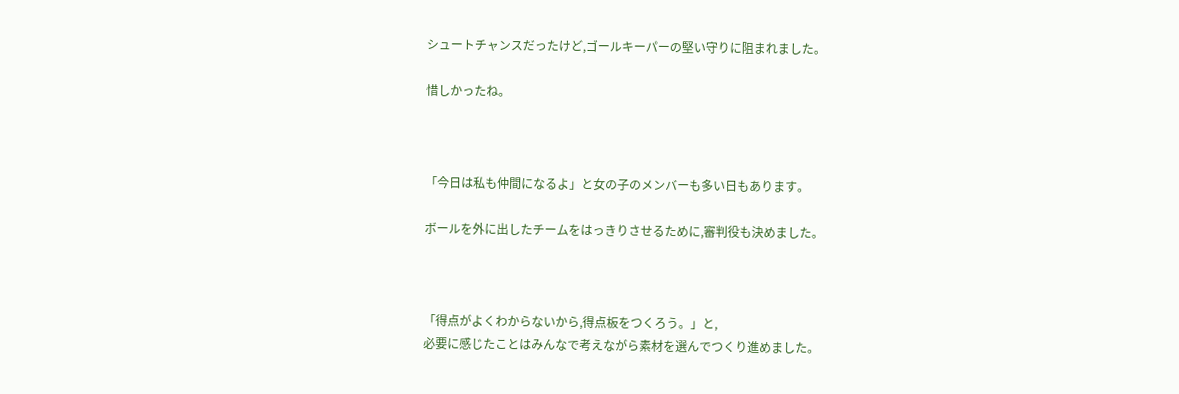シュートチャンスだったけど,ゴールキーパーの堅い守りに阻まれました。

惜しかったね。



「今日は私も仲間になるよ」と女の子のメンバーも多い日もあります。

ボールを外に出したチームをはっきりさせるために,審判役も決めました。



「得点がよくわからないから,得点板をつくろう。」と,
必要に感じたことはみんなで考えながら素材を選んでつくり進めました。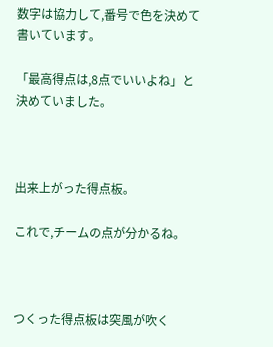数字は協力して,番号で色を決めて書いています。

「最高得点は,8点でいいよね」と決めていました。



出来上がった得点板。

これで,チームの点が分かるね。



つくった得点板は突風が吹く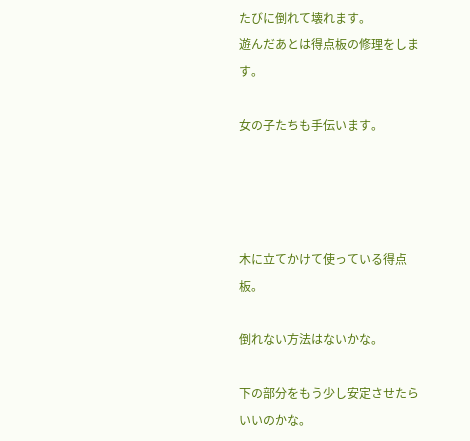たびに倒れて壊れます。
遊んだあとは得点板の修理をします。

女の子たちも手伝います。




木に立てかけて使っている得点板。

倒れない方法はないかな。

下の部分をもう少し安定させたらいいのかな。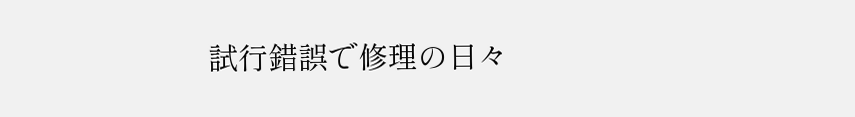試行錯誤で修理の日々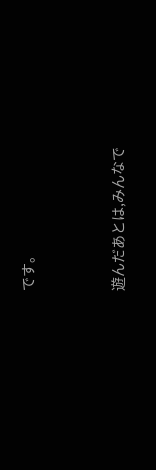です。



遊んだあとは,みんなで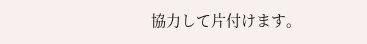協力して片付けます。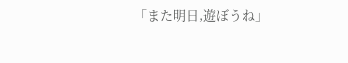「また明日,遊ぼうね」